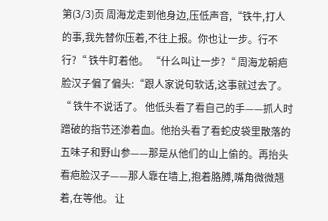第(3/3)页 周海龙走到他身边,压低声音,“铁牛,打人的事,我先替你压着,不往上报。你也让一步。行不行?“ 铁牛盯着他。 “什么叫让一步?“ 周海龙朝疤脸汉子偏了偏头:“跟人家说句软话,这事就过去了。“ 铁牛不说话了。 他低头看了看自己的手——抓人时蹭破的指节还渗着血。他抬头看了看蛇皮袋里散落的五味子和野山参——那是从他们的山上偷的。再抬头看疤脸汉子——那人靠在墙上,抱着胳膊,嘴角微微翘着,在等他。 让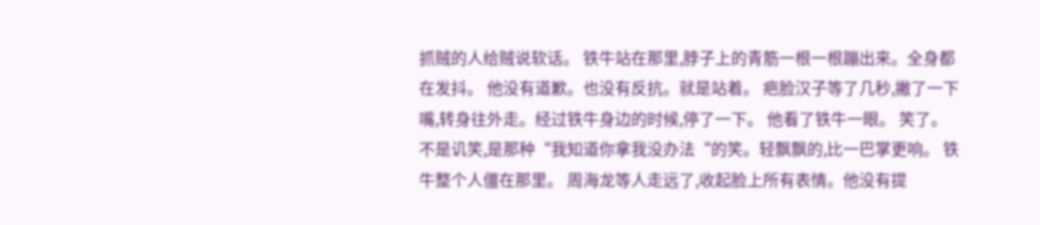抓贼的人给贼说软话。 铁牛站在那里,脖子上的青筋一根一根蹦出来。全身都在发抖。 他没有道歉。也没有反抗。就是站着。 疤脸汉子等了几秒,撇了一下嘴,转身往外走。经过铁牛身边的时候,停了一下。 他看了铁牛一眼。 笑了。 不是讥笑,是那种“我知道你拿我没办法“的笑。轻飘飘的,比一巴掌更响。 铁牛整个人僵在那里。 周海龙等人走远了,收起脸上所有表情。他没有提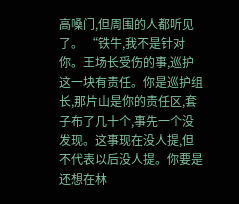高嗓门,但周围的人都听见了。 “铁牛,我不是针对你。王场长受伤的事,巡护这一块有责任。你是巡护组长,那片山是你的责任区,套子布了几十个,事先一个没发现。这事现在没人提,但不代表以后没人提。你要是还想在林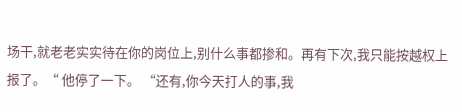场干,就老老实实待在你的岗位上,别什么事都掺和。再有下次,我只能按越权上报了。“ 他停了一下。 “还有,你今天打人的事,我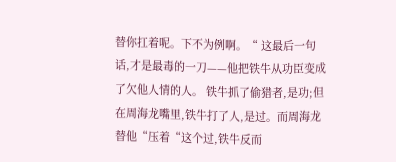替你扛着呢。下不为例啊。“ 这最后一句话,才是最毒的一刀——他把铁牛从功臣变成了欠他人情的人。 铁牛抓了偷猎者,是功;但在周海龙嘴里,铁牛打了人,是过。而周海龙替他“压着“这个过,铁牛反而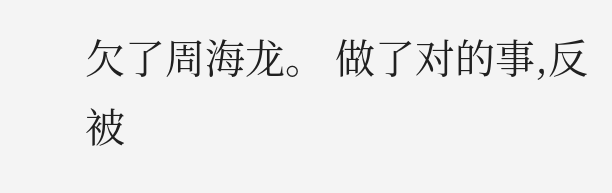欠了周海龙。 做了对的事,反被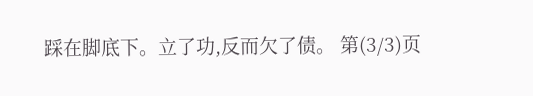踩在脚底下。立了功,反而欠了债。 第(3/3)页